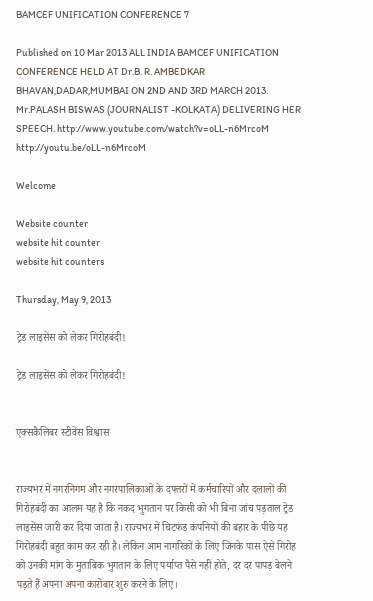BAMCEF UNIFICATION CONFERENCE 7

Published on 10 Mar 2013 ALL INDIA BAMCEF UNIFICATION CONFERENCE HELD AT Dr.B. R. AMBEDKAR BHAVAN,DADAR,MUMBAI ON 2ND AND 3RD MARCH 2013. Mr.PALASH BISWAS (JOURNALIST -KOLKATA) DELIVERING HER SPEECH. http://www.youtube.com/watch?v=oLL-n6MrcoM http://youtu.be/oLL-n6MrcoM

Welcome

Website counter
website hit counter
website hit counters

Thursday, May 9, 2013

ट्रेड लाइसेंस को लेकर गिरोहबंदी!

ट्रेड लाइसेंस को लेकर गिरोहबंदी!


एक्सकैलिबर स्टीवेंस विश्वास


राज्यभर में नगरनिगम और नगरपालिकाओं के दफ्तरों में कर्मचारियों और दलालों की गिरोहबंदी का आलम यह है कि नकद भुगतान पर किसी को भी बिना जांच पड़ताल ट्रेड लाइसेंस जारी कर दिया जाता है। राज्यभर में चिटफंड कंपनियों की बहार के पीछे यह गिरोहबंदी बहुत काम कर रही है। लेकिन आम नागरिकों के लिए जिनके पास ऐसे गिरोह को उनकी मांग के मुताबिक भुगतान के लिए पर्याप्त पैसे नहीं होते, दर दर पापड़ बेलने पड़ते हैं अपना अपना कारोबार शुरु करने के लिए।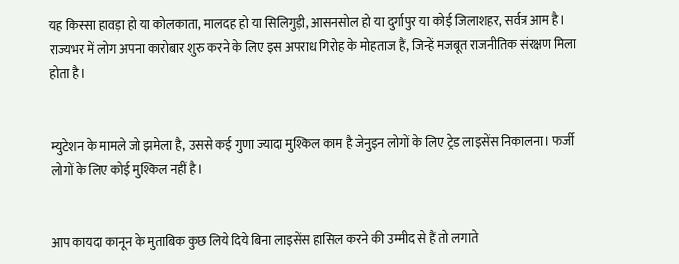यह किस्सा हावड़ा हो या कोलकाता, मालदह हो या सिलिगुड़ी, आसनसोल हो या दुर्गापुर या कोई जिलाशहर, सर्वत्र आम है। राज्यभर में लोग अपना कारोबार शुरु करने के लिए इस अपराध गिरोह के मोहताज हैं, जिन्हें मजबूत राजनीतिक संरक्षण मिला होता है।


म्युटेशन के मामले जो झमेला है, उससे कई गुणा ज्यादा मुश्किल काम है जेनुइन लोगों के लिए ट्रेड लाइसेंस निकालना। फर्जी लोगों के लिए कोई मुश्किल नहीं है।


आप कायदा कानून के मुताबिक कुछ लिये दिये बिना लाइसेंस हासिल करने की उम्मीद से हैं तो लगाते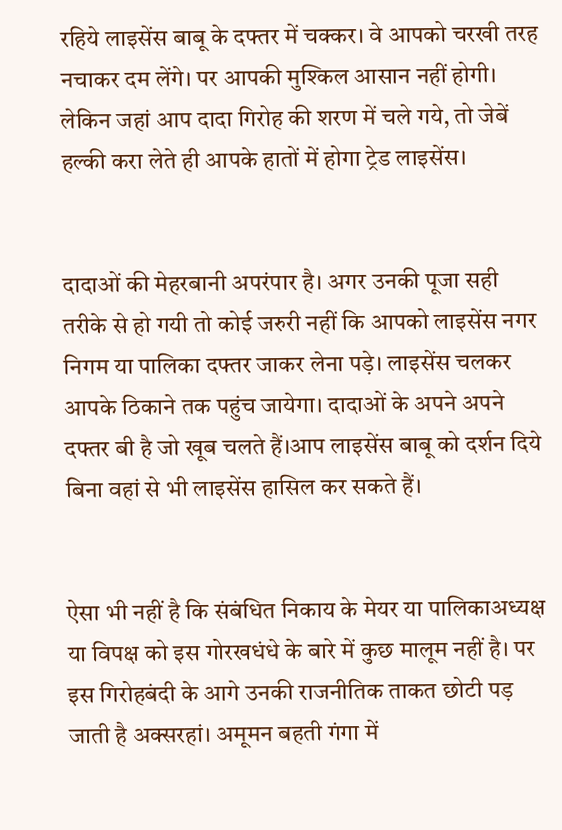रहिये लाइसेंस बाबू के दफ्तर में चक्कर। वे आपको चरखी तरह नचाकर दम लेंगे। पर आपकी मुश्किल आसान नहीं होगी। लेकिन जहां आप दादा गिरोह की शरण में चले गये, तो जेबें हल्की करा लेते ही आपके हातों में होगा ट्रेड लाइसेंस।


दादाओं की मेहरबानी अपरंपार है। अगर उनकी पूजा सही तरीके से हो गयी तो कोई जरुरी नहीं कि आपको लाइसेंस नगर निगम या पालिका दफ्तर जाकर लेना पड़े। लाइसेंस चलकर आपके ठिकाने तक पहुंच जायेगा। दादाओं के अपने अपने दफ्तर बी है जो खूब चलते हैं।आप लाइसेंस बाबू को दर्शन दिये बिना वहां से भी लाइसेंस हासिल कर सकते हैं।


ऐसा भी नहीं है कि संबंधित निकाय के मेयर या पालिकाअध्यक्ष या विपक्ष को इस गोरखधंधे के बारे में कुछ मालूम नहीं है। पर इस गिरोहबंदी के आगे उनकी राजनीतिक ताकत छोटी पड़ जाती है अक्सरहां। अमूमन बहती गंगा में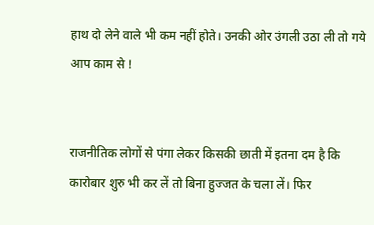हाथ दो लेने वाले भी कम नहीं होते। उनकी ओर उंगली उठा ली तो गये आप काम से !


राजनीतिक लोगों से पंगा लेकर किसकी छाती में इतना दम है कि कारोबार शुरु भी कर लें तो बिना हुज्जत के चला लें। फिर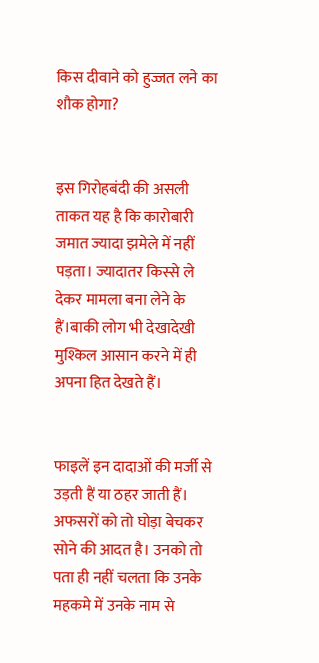किस दीवाने को हुज्जत लने का शौक होगा?


इस गिरोहबंदी की असली ताकत यह है कि कारोबारी जमात ज्यादा झमेले में नहीं पड़ता। ज्यादातर किस्से ले देकर मामला बना लेने के हैं।बाकी लोग भी देखादेखी मुश्किल आसान करने में ही अपना हित देखते हैं।


फाइलें इन दादाओं की मर्जी से उड़ती हैं या ठहर जाती हैं। अफसरों को तो घोड़ा बेचकर सोने की आदत है। उनको तो पता ही नहीं चलता कि उनके महकमे में उनके नाम से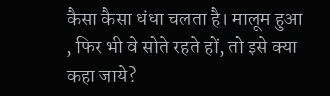कैसा कैसा धंधा चलता है। मालूम हुआ , फिर भी वे सोते रहते हों, तो इसे क्या कहा जाये?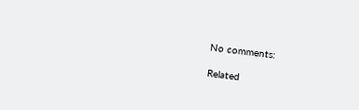No comments:

Related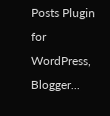Posts Plugin for WordPress, Blogger...